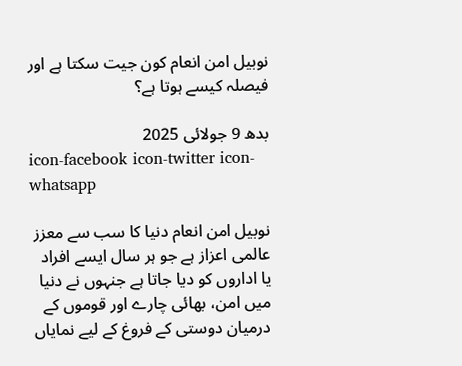نوبیل امن انعام کون جیت سکتا ہے اور فیصلہ کیسے ہوتا ہے؟

بدھ 9 جولائی 2025
icon-facebook icon-twitter icon-whatsapp

نوبیل امن انعام دنیا کا سب سے معزز عالمی اعزاز ہے جو ہر سال ایسے افراد یا اداروں کو دیا جاتا ہے جنہوں نے دنیا میں امن، بھائی چارے اور قوموں کے درمیان دوستی کے فروغ کے لیے نمایاں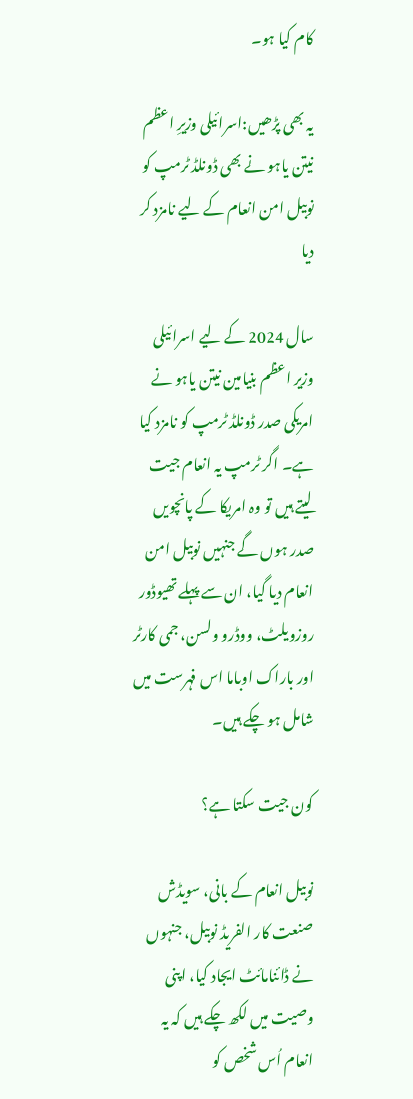کام کیا ہو۔

یہ بھی پڑھیں:اسرائیلی وزیرِ اعظم نیتن یاہو نے بھی ڈونلڈ ٹرمپ کو نوبیل امن انعام کے لیے نامزد کر دیا

سال 2024 کے لیے اسرائیلی وزیر اعظم بنیامین نیتن یاہو نے امریکی صدر ڈونلڈ ٹرمپ کو نامزد کیا ہے۔ اگر ٹرمپ یہ انعام جیت لیتے ہیں تو وہ امریکا کے پانچویں صدر ہوں گے جنہیں نوبیل امن انعام دیا گیا، ان سے پہلے تھیوڈور روزویلٹ، ووڈرو ولسن، جمی کارٹر اور باراک اوباما اس فہرست میں شامل ہو چکے ہیں۔

کون جیت سکتا ہے؟

نوبیل انعام کے بانی، سویڈش صنعت کار الفریڈ نوبیل، جنہوں نے ڈائنامائٹ ایجاد کیا، اپنی وصیت میں لکھ چکے ہیں کہ یہ انعام اُس شخص کو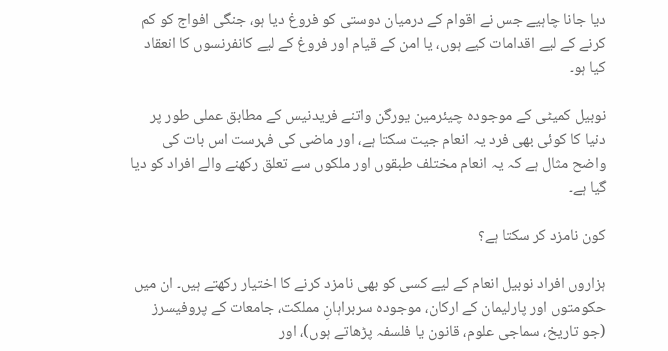دیا جانا چاہیے جس نے اقوام کے درمیان دوستی کو فروغ دیا ہو، جنگی افواج کو کم کرنے کے لیے اقدامات کیے ہوں، یا امن کے قیام اور فروغ کے لیے کانفرنسوں کا انعقاد کیا ہو۔

نوبیل کمیٹی کے موجودہ چیئرمین یورگن واتنے فریدنیس کے مطابق عملی طور پر دنیا کا کوئی بھی فرد یہ انعام جیت سکتا ہے، اور ماضی کی فہرست اس بات کی واضح مثال ہے کہ یہ انعام مختلف طبقوں اور ملکوں سے تعلق رکھنے والے افراد کو دیا گیا ہے۔

کون نامزد کر سکتا ہے؟

ہزاروں افراد نوبیل انعام کے لیے کسی کو بھی نامزد کرنے کا اختیار رکھتے ہیں۔ ان میں حکومتوں اور پارلیمان کے ارکان، موجودہ سربراہانِ مملکت، جامعات کے پروفیسرز (جو تاریخ، سماجی علوم، قانون یا فلسفہ پڑھاتے ہوں)، اور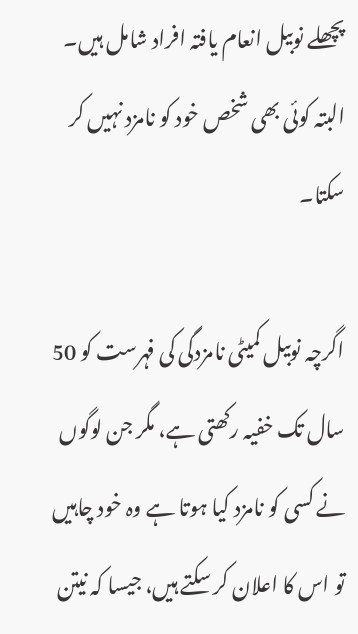پچھلے نوبیل انعام یافتہ افراد شامل ہیں۔ البتہ کوئی بھی شخص خود کو نامزد نہیں کر سکتا۔

اگرچہ نوبیل کمیٹی نامزدگی کی فہرست کو 50 سال تک خفیہ رکھتی ہے، مگر جن لوگوں نے کسی کو نامزد کیا ہوتا ہے وہ خود چاہیں تو اس کا اعلان کر سکتے ہیں، جیسا کہ نیتن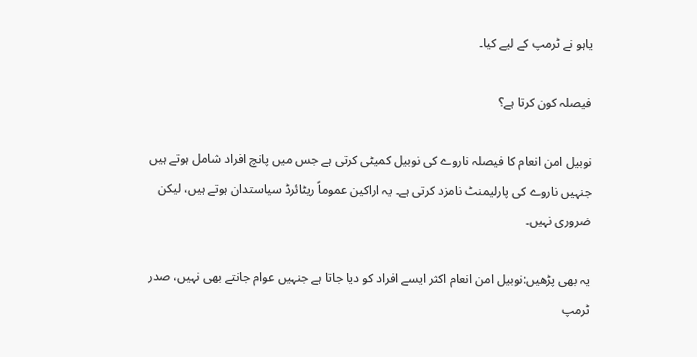یاہو نے ٹرمپ کے لیے کیا۔

فیصلہ کون کرتا ہے؟

نوبیل امن انعام کا فیصلہ ناروے کی نوبیل کمیٹی کرتی ہے جس میں پانچ افراد شامل ہوتے ہیں جنہیں ناروے کی پارلیمنٹ نامزد کرتی ہے۔ یہ اراکین عموماً ریٹائرڈ سیاستدان ہوتے ہیں، لیکن ضروری نہیں۔

یہ بھی پڑھیں:نوبیل امن انعام اکثر ایسے افراد کو دیا جاتا ہے جنہیں عوام جانتے بھی نہیں، صدر ٹرمپ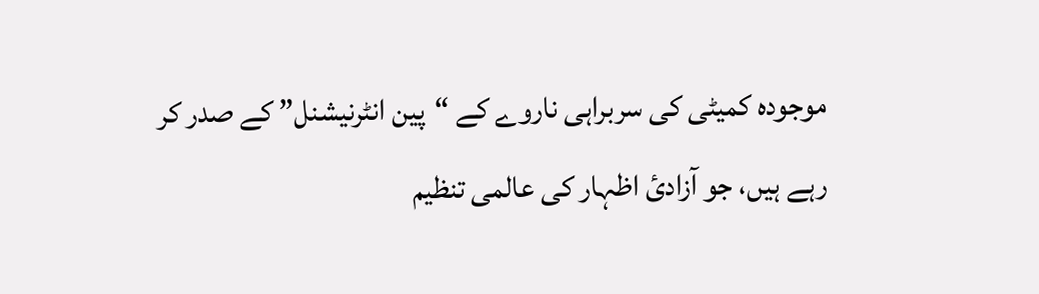موجودہ کمیٹی کی سربراہی ناروے کے “پین انٹرنیشنل” کے صدر کر رہے ہیں، جو آزادیٔ اظہار کی عالمی تنظیم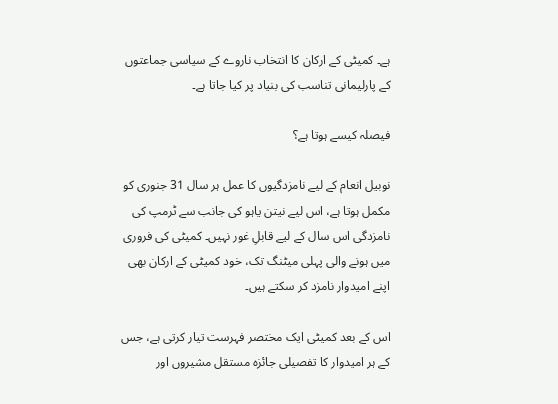ہے۔ کمیٹی کے ارکان کا انتخاب ناروے کے سیاسی جماعتوں کے پارلیمانی تناسب کی بنیاد پر کیا جاتا ہے۔

فیصلہ کیسے ہوتا ہے؟

نوبیل انعام کے لیے نامزدگیوں کا عمل ہر سال 31 جنوری کو مکمل ہوتا ہے، اس لیے نیتن یاہو کی جانب سے ٹرمپ کی نامزدگی اس سال کے لیے قابلِ غور نہیں۔ کمیٹی کی فروری میں ہونے والی پہلی میٹنگ تک، خود کمیٹی کے ارکان بھی اپنے امیدوار نامزد کر سکتے ہیں۔

اس کے بعد کمیٹی ایک مختصر فہرست تیار کرتی ہے، جس کے ہر امیدوار کا تفصیلی جائزہ مستقل مشیروں اور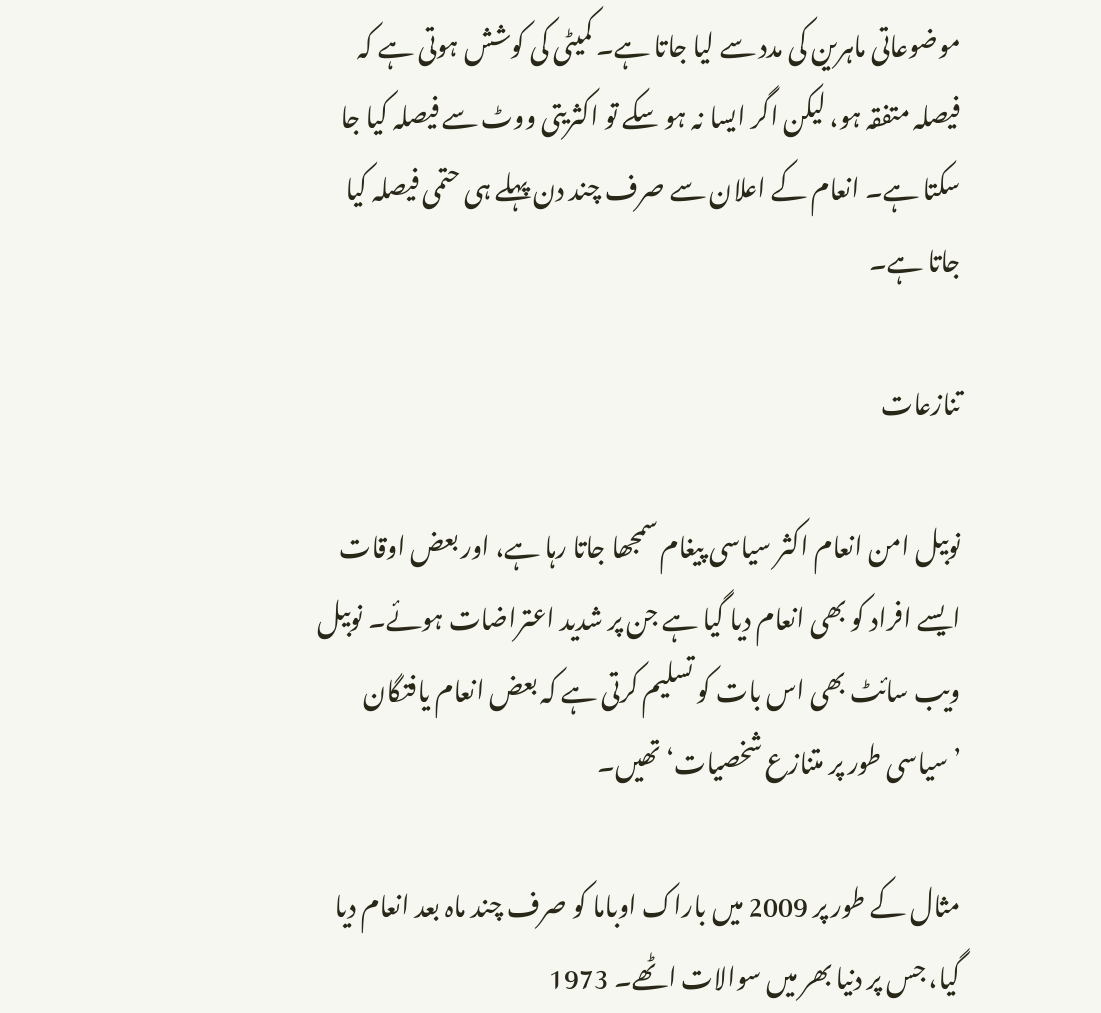موضوعاتی ماہرین کی مدد سے لیا جاتا ہے۔ کمیٹی کی کوشش ہوتی ہے کہ فیصلہ متفقہ ہو، لیکن اگر ایسا نہ ہو سکے تو اکثریتی ووٹ سے فیصلہ کیا جا سکتا ہے۔ انعام کے اعلان سے صرف چند دن پہلے ہی حتمی فیصلہ کیا جاتا ہے۔

تنازعات

نوبیل امن انعام اکثر سیاسی پیغام سمجھا جاتا رہا ہے، اور بعض اوقات ایسے افراد کو بھی انعام دیا گیا ہے جن پر شدید اعتراضات ہوئے۔ نوبیل ویب سائٹ بھی اس بات کو تسلیم کرتی ہے کہ بعض انعام یافتگان ’سیاسی طور پر متنازع شخصیات‘ تھیں۔

مثال کے طور پر 2009 میں باراک اوباما کو صرف چند ماہ بعد انعام دیا گیا، جس پر دنیا بھر میں سوالات اٹھے۔ 1973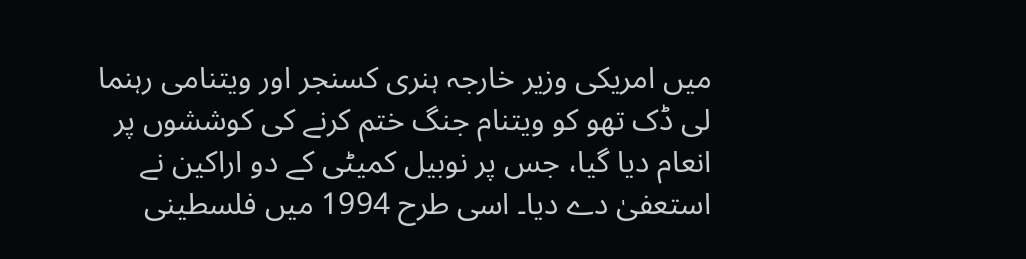میں امریکی وزیر خارجہ ہنری کسنجر اور ویتنامی رہنما لی ڈک تھو کو ویتنام جنگ ختم کرنے کی کوششوں پر انعام دیا گیا، جس پر نوبیل کمیٹی کے دو اراکین نے استعفیٰ دے دیا۔ اسی طرح 1994 میں فلسطینی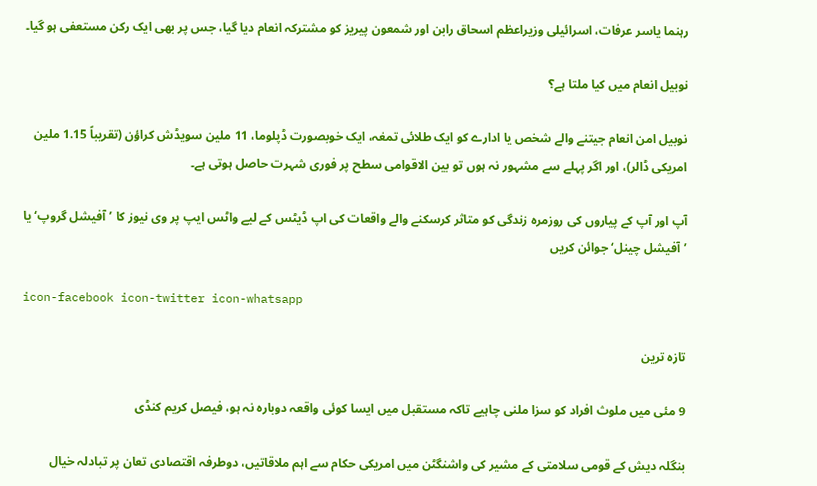رہنما یاسر عرفات، اسرائیلی وزیراعظم اسحاق رابن اور شمعون پیریز کو مشترکہ انعام دیا گیا، جس پر بھی ایک رکن مستعفی ہو گیا۔

نوبیل انعام میں کیا ملتا ہے؟

نوبیل امن انعام جیتنے والے شخص یا ادارے کو ایک طلائی تمغہ، ایک خوبصورت ڈپلوما، 11 ملین سویڈش کراؤن (تقریباً 1.15 ملین امریکی ڈالر)، اور اگر پہلے سے مشہور نہ ہوں تو بین الاقوامی سطح پر فوری شہرت حاصل ہوتی ہے۔

آپ اور آپ کے پیاروں کی روزمرہ زندگی کو متاثر کرسکنے والے واقعات کی اپ ڈیٹس کے لیے واٹس ایپ پر وی نیوز کا ’آفیشل گروپ‘ یا ’آفیشل چینل‘ جوائن کریں

icon-facebook icon-twitter icon-whatsapp

تازہ ترین

9 مئی میں ملوث افراد کو سزا ملنی چاہیے تاکہ مستقبل میں ایسا کوئی واقعہ دوبارہ نہ ہو، فیصل کریم کنڈی

بنگلہ دیش کے قومی سلامتی کے مشیر کی واشنگٹن میں امریکی حکام سے اہم ملاقاتیں، دوطرفہ اقتصادی تعان پر تبادلہ خیال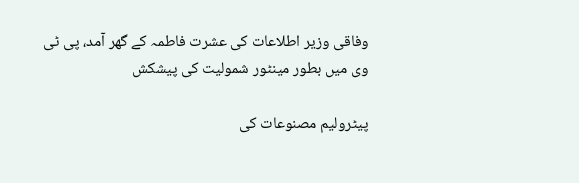وفاقی وزیر اطلاعات کی عشرت فاطمہ کے گھر آمد، پی ٹی وی میں بطور مینٹور شمولیت کی پیشکش

پیٹرولیم مصنوعات کی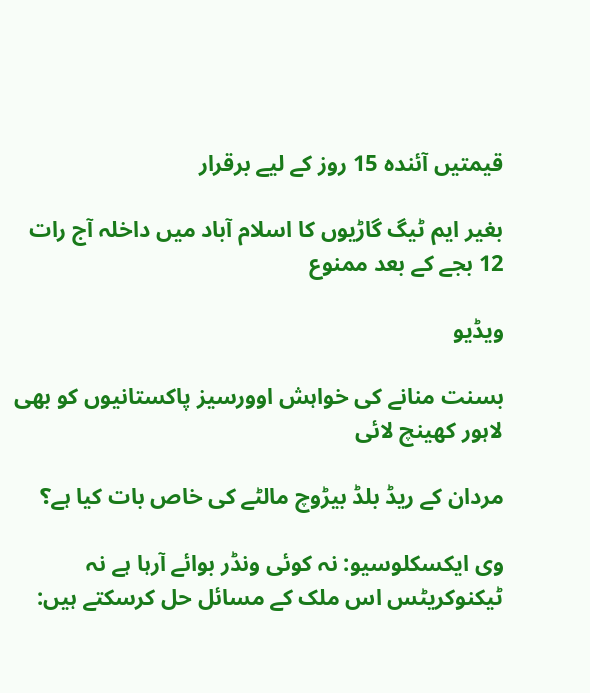قیمتیں آئندہ 15 روز کے لیے برقرار

بغیر ایم ٹیگ گاڑیوں کا اسلام آباد میں داخلہ آج رات 12 بجے کے بعد ممنوع

ویڈیو

بسنت منانے کی خواہش اوورسیز پاکستانیوں کو بھی لاہور کھینچ لائی

مردان کے ریڈ بلڈ بیڑوچ مالٹے کی خاص بات کیا ہے؟

وی ایکسکلوسیو: نہ کوئی ونڈر بوائے آرہا ہے نہ ٹیکنوکریٹس اس ملک کے مسائل حل کرسکتے ہیں: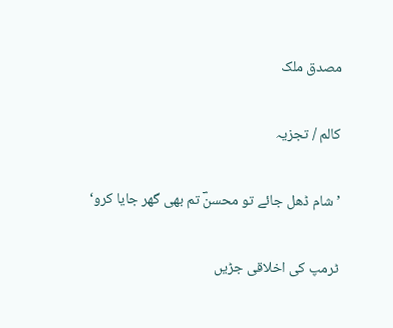مصدق ملک

کالم / تجزیہ

’شام ڈھل جائے تو محسنؔ تم بھی گھر جایا کرو‘

ٹرمپ کی اخلاقی جڑیں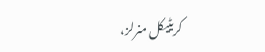کریٹیکل منرلز،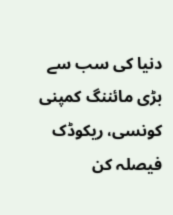دنیا کی سب سے بڑی مائننگ کمپنی کونسی، ریکوڈک فیصلہ کن